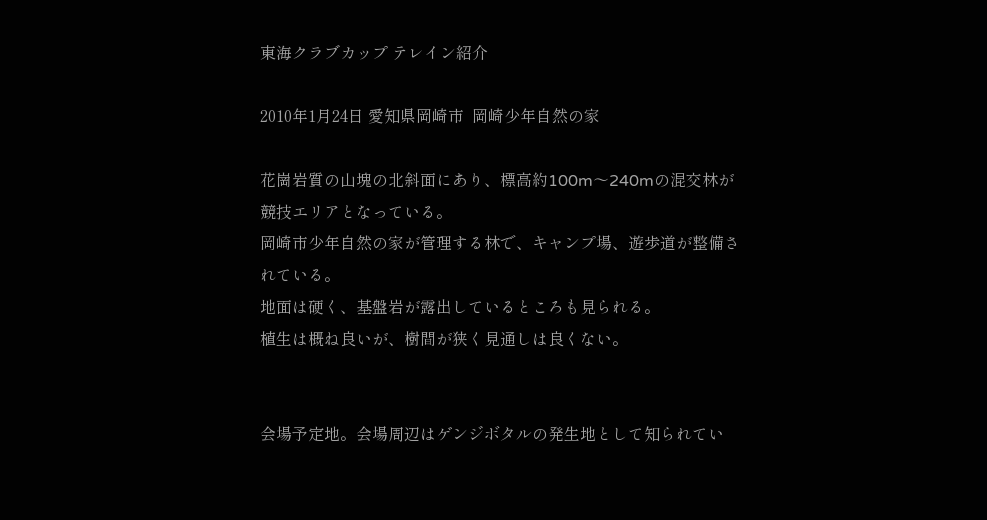東海クラブカップ テレイン紹介

2010年1月24日 愛知県岡崎市  岡崎少年自然の家

花崗岩質の山塊の北斜面にあり、標高約100m〜240mの混交林が競技エリアとなっている。
岡崎市少年自然の家が管理する林で、キャンプ場、遊歩道が整備されている。
地面は硬く、基盤岩が露出しているところも見られる。
植生は概ね良いが、樹間が狭く見通しは良くない。


会場予定地。会場周辺はゲンジボタルの発生地として知られてい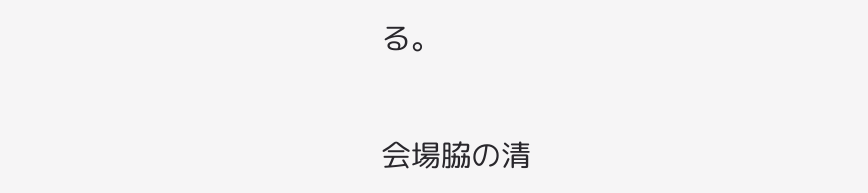る。


会場脇の清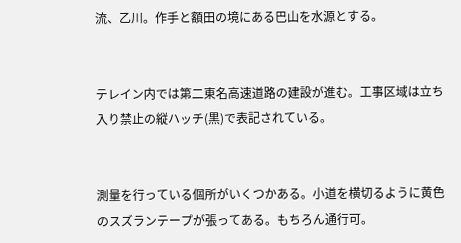流、乙川。作手と額田の境にある巴山を水源とする。


テレイン内では第二東名高速道路の建設が進む。工事区域は立ち入り禁止の縦ハッチ(黒)で表記されている。


測量を行っている個所がいくつかある。小道を横切るように黄色のスズランテープが張ってある。もちろん通行可。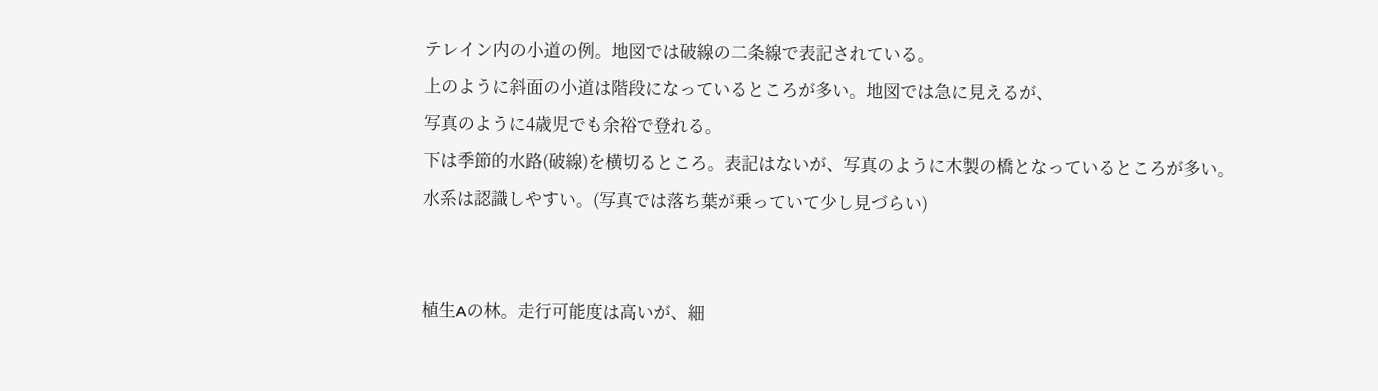テレイン内の小道の例。地図では破線の二条線で表記されている。
上のように斜面の小道は階段になっているところが多い。地図では急に見えるが、
写真のように4歳児でも余裕で登れる。
下は季節的水路(破線)を横切るところ。表記はないが、写真のように木製の橋となっているところが多い。
水系は認識しやすい。(写真では落ち葉が乗っていて少し見づらい)


植生Aの林。走行可能度は高いが、細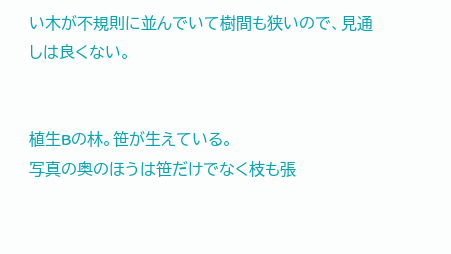い木が不規則に並んでいて樹間も狭いので、見通しは良くない。


植生Bの林。笹が生えている。
写真の奥のほうは笹だけでなく枝も張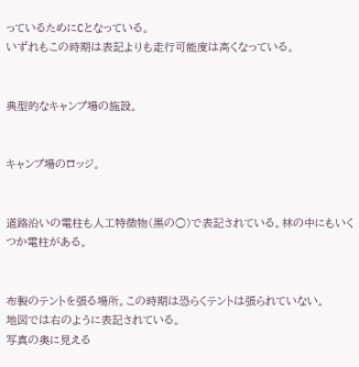っているためにCとなっている。
いずれもこの時期は表記よりも走行可能度は高くなっている。


典型的なキャンプ場の施設。


キャンプ場のロッジ。


道路沿いの電柱も人工特徴物(黒の○)で表記されている。林の中にもいくつか電柱がある。


布製のテントを張る場所。この時期は恐らくテントは張られていない。
地図では右のように表記されている。
写真の奥に見える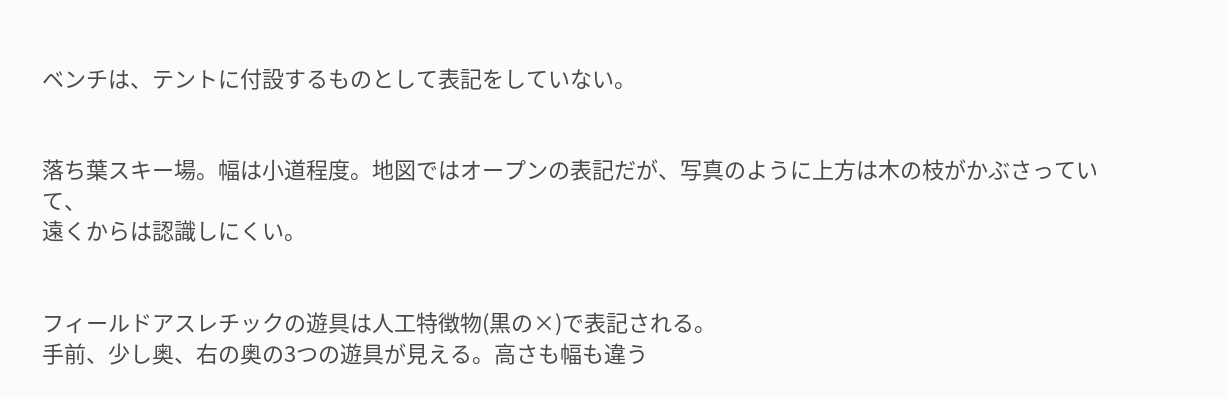ベンチは、テントに付設するものとして表記をしていない。


落ち葉スキー場。幅は小道程度。地図ではオープンの表記だが、写真のように上方は木の枝がかぶさっていて、
遠くからは認識しにくい。


フィールドアスレチックの遊具は人工特徴物(黒の×)で表記される。
手前、少し奥、右の奥の3つの遊具が見える。高さも幅も違う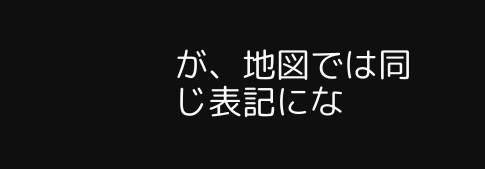が、地図では同じ表記にな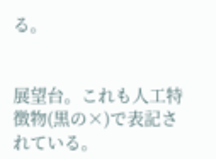る。


展望台。これも人工特徴物(黒の×)で表記されている。